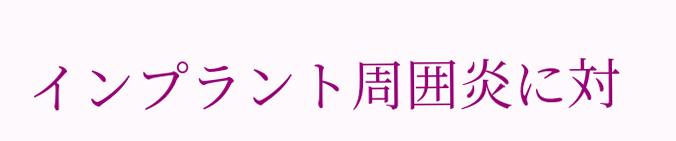インプラント周囲炎に対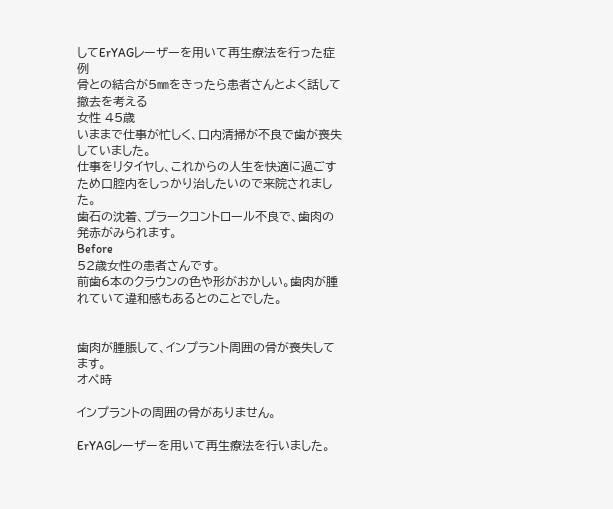してErYAGレーザーを用いて再生療法を行った症例
骨との結合が5㎜をきったら患者さんとよく話して撤去を考える
女性 45歳
いままで仕事が忙しく、口内清掃が不良で歯が喪失していました。
仕事をリタイヤし、これからの人生を快適に過ごすため口腔内をしっかり治したいので来院されました。
歯石の沈着、プラークコントロール不良で、歯肉の発赤がみられます。
Before
52歳女性の患者さんです。
前歯6本のクラウンの色や形がおかしい。歯肉が腫れていて違和感もあるとのことでした。


歯肉が腫脹して、インプラント周囲の骨が喪失してます。
オペ時

インプラントの周囲の骨がありません。

ErYAGレーザーを用いて再生療法を行いました。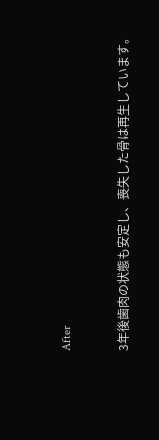After


3年後歯肉の状態も安定し、喪失した骨は再生しています。